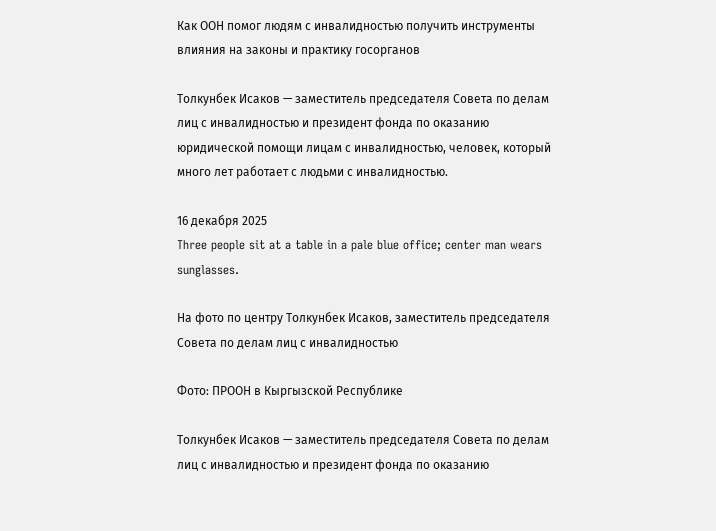Как ООН помог людям с инвалидностью получить инструменты влияния на законы и практику госорганов

Толкунбек Исаков — заместитель председателя Совета по делам лиц с инвалидностью и президент фонда по оказанию юридической помощи лицам с инвалидностью, человек, который много лет работает с людьми с инвалидностью.

16 декабря 2025
Three people sit at a table in a pale blue office; center man wears sunglasses.

На фото по центру Толкунбек Исаков, заместитель председателя Совета по делам лиц с инвалидностью

Фото: ПРООН в Кыргызской Республике

Толкунбек Исаков — заместитель председателя Совета по делам лиц с инвалидностью и президент фонда по оказанию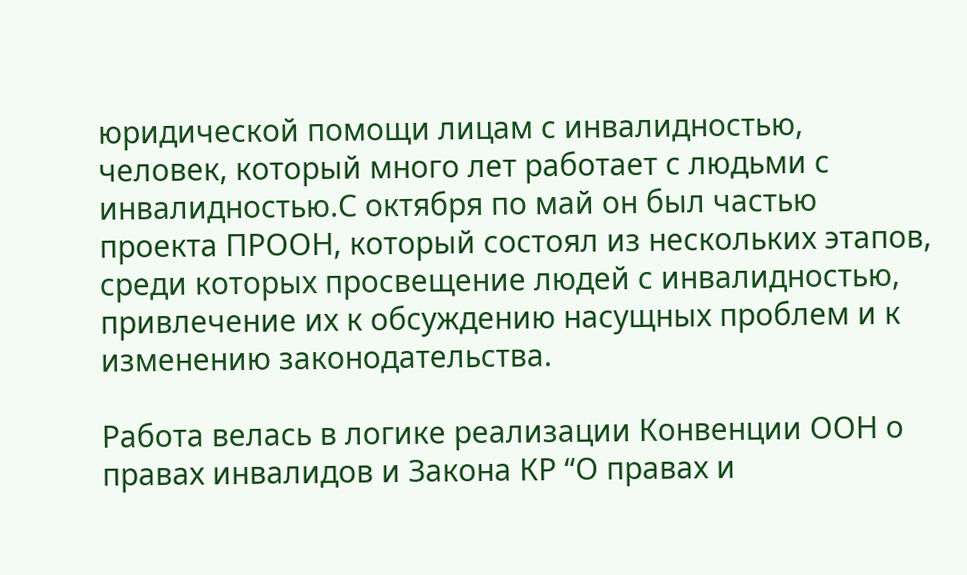юридической помощи лицам с инвалидностью, человек, который много лет работает с людьми с инвалидностью.С октября по май он был частью проекта ПРООН, который состоял из нескольких этапов, среди которых просвещение людей с инвалидностью, привлечение их к обсуждению насущных проблем и к изменению законодательства.

Работа велась в логике реализации Конвенции ООН о правах инвалидов и Закона КР “О правах и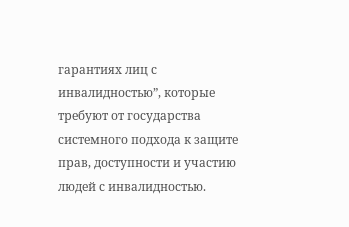гарантиях лиц с инвалидностью”, которые требуют от государства системного подхода к защите прав, доступности и участию людей с инвалидностью.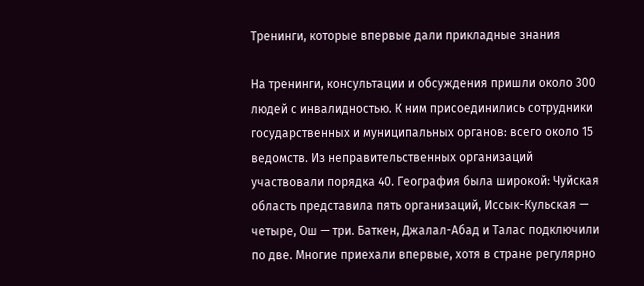Тренинги, которые впервые дали прикладные знания

На тренинги, консультации и обсуждения пришли около 300 людей с инвалидностью. К ним присоединились сотрудники государственных и муниципальных органов: всего около 15 ведомств. Из неправительственных организаций участвовали порядка 40. География была широкой: Чуйская область представила пять организаций, Иссык-Кульская — четыре, Ош — три. Баткен, Джалал-Абад и Талас подключили по две. Многие приехали впервые, хотя в стране регулярно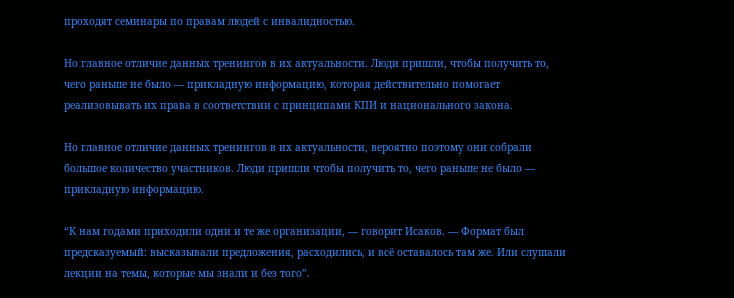проходят семинары по правам людей с инвалидностью.

Но главное отличие данных тренингов в их актуальности. Люди пришли, чтобы получить то, чего раньше не было — прикладную информацию, которая действительно помогает реализовывать их права в соответствии с принципами КПИ и национального закона.

Но главное отличие данных тренингов в их актуальности, вероятно поэтому они собрали большое количество участников. Люди пришли чтобы получить то, чего раньше не было — прикладную информацию.

“К нам годами приходили одни и те же организации, — говорит Исаков. — Формат был предсказуемый: высказывали предложения, расходились, и всё оставалось там же. Или слушали лекции на темы, которые мы знали и без того”.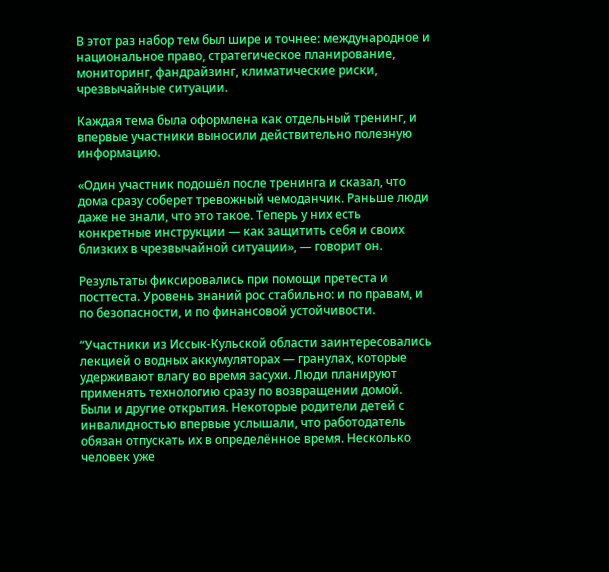В этот раз набор тем был шире и точнее: международное и национальное право, стратегическое планирование, мониторинг, фандрайзинг, климатические риски, чрезвычайные ситуации.

Каждая тема была оформлена как отдельный тренинг, и впервые участники выносили действительно полезную информацию.

«Один участник подошёл после тренинга и сказал, что дома сразу соберет тревожный чемоданчик. Раньше люди даже не знали, что это такое. Теперь у них есть конкретные инструкции — как защитить себя и своих близких в чрезвычайной ситуации», — говорит он.

Результаты фиксировались при помощи претеста и посттеста. Уровень знаний рос стабильно: и по правам, и по безопасности, и по финансовой устойчивости.

“Участники из Иссык-Кульской области заинтересовались лекцией о водных аккумуляторах — гранулах, которые удерживают влагу во время засухи. Люди планируют применять технологию сразу по возвращении домой. Были и другие открытия. Некоторые родители детей с инвалидностью впервые услышали, что работодатель обязан отпускать их в определённое время. Несколько человек уже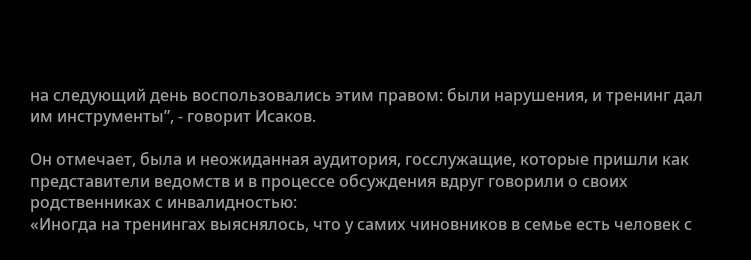на следующий день воспользовались этим правом: были нарушения, и тренинг дал им инструменты”, - говорит Исаков.

Он отмечает, была и неожиданная аудитория, госслужащие, которые пришли как представители ведомств и в процессе обсуждения вдруг говорили о своих родственниках с инвалидностью:
«Иногда на тренингах выяснялось, что у самих чиновников в семье есть человек с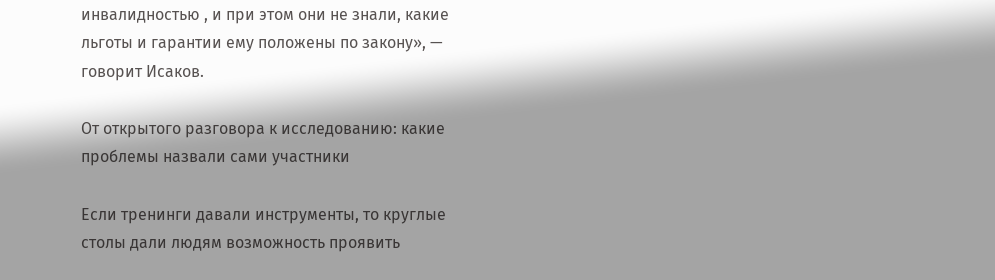инвалидностью , и при этом они не знали, какие льготы и гарантии ему положены по закону», — говорит Исаков.

От открытого разговора к исследованию: какие проблемы назвали сами участники

Если тренинги давали инструменты, то круглые столы дали людям возможность проявить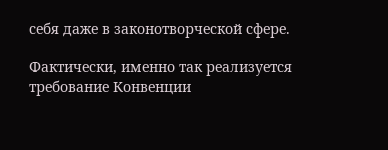себя даже в законотворческой сфере.

Фактически, именно так реализуется требование Конвенции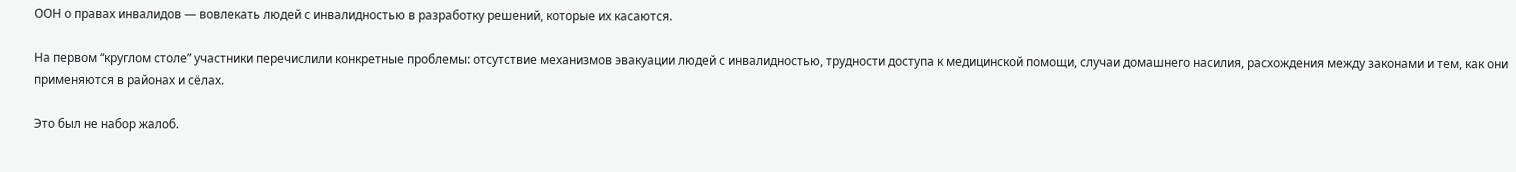ООН о правах инвалидов — вовлекать людей с инвалидностью в разработку решений, которые их касаются.

На первом “круглом столе” участники перечислили конкретные проблемы: отсутствие механизмов эвакуации людей с инвалидностью, трудности доступа к медицинской помощи, случаи домашнего насилия, расхождения между законами и тем, как они применяются в районах и сёлах.

Это был не набор жалоб.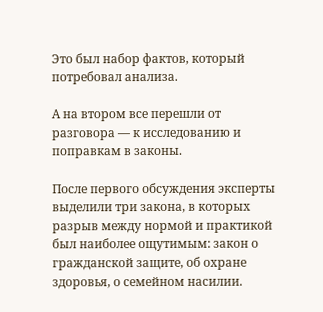Это был набор фактов, который потребовал анализа.

А на втором все перешли от разговора — к исследованию и поправкам в законы.

После первого обсуждения эксперты выделили три закона, в которых разрыв между нормой и практикой был наиболее ощутимым: закон о гражданской защите, об охране здоровья, о семейном насилии.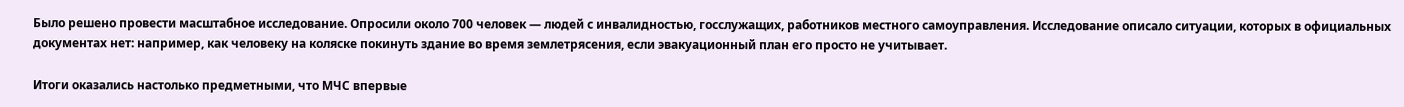Было решено провести масштабное исследование. Опросили около 700 человек — людей с инвалидностью, госслужащих, работников местного самоуправления. Исследование описало ситуации, которых в официальных документах нет: например, как человеку на коляске покинуть здание во время землетрясения, если эвакуационный план его просто не учитывает.

Итоги оказались настолько предметными, что МЧС впервые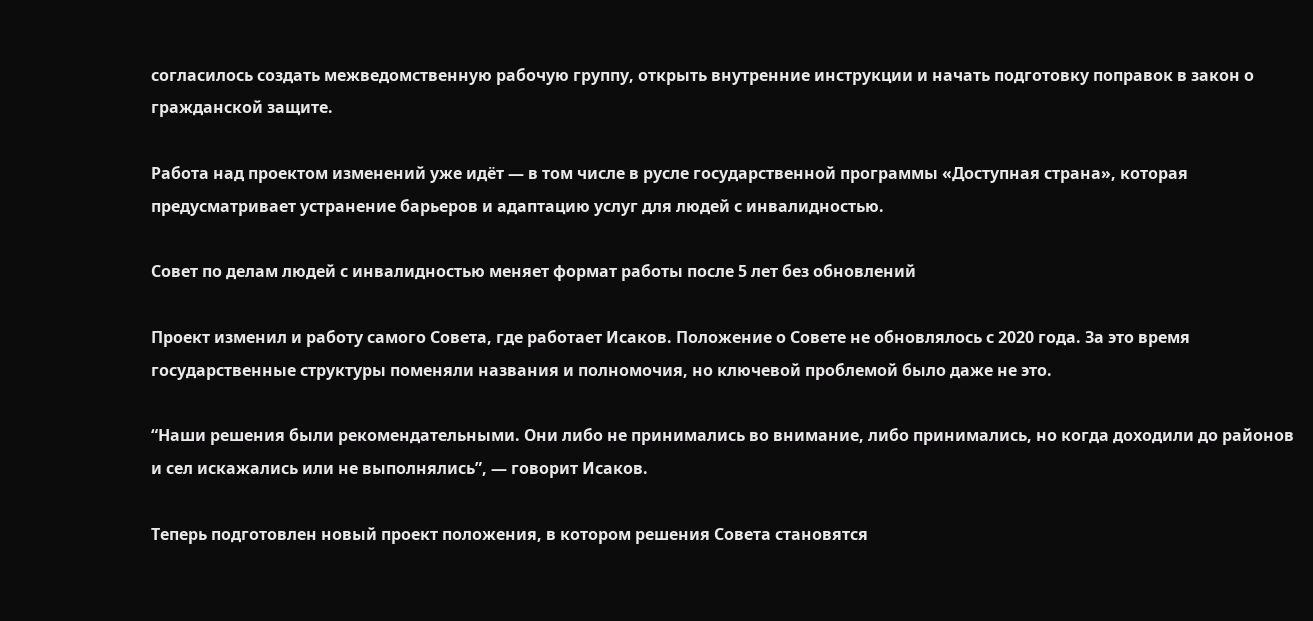согласилось создать межведомственную рабочую группу, открыть внутренние инструкции и начать подготовку поправок в закон о гражданской защите.

Работа над проектом изменений уже идёт — в том числе в русле государственной программы «Доступная страна», которая предусматривает устранение барьеров и адаптацию услуг для людей с инвалидностью.

Совет по делам людей с инвалидностью меняет формат работы после 5 лет без обновлений

Проект изменил и работу самого Совета, где работает Исаков. Положение о Совете не обновлялось с 2020 года. За это время государственные структуры поменяли названия и полномочия, но ключевой проблемой было даже не это.

“Наши решения были рекомендательными. Они либо не принимались во внимание, либо принимались, но когда доходили до районов и сел искажались или не выполнялись”, — говорит Исаков.

Теперь подготовлен новый проект положения, в котором решения Совета становятся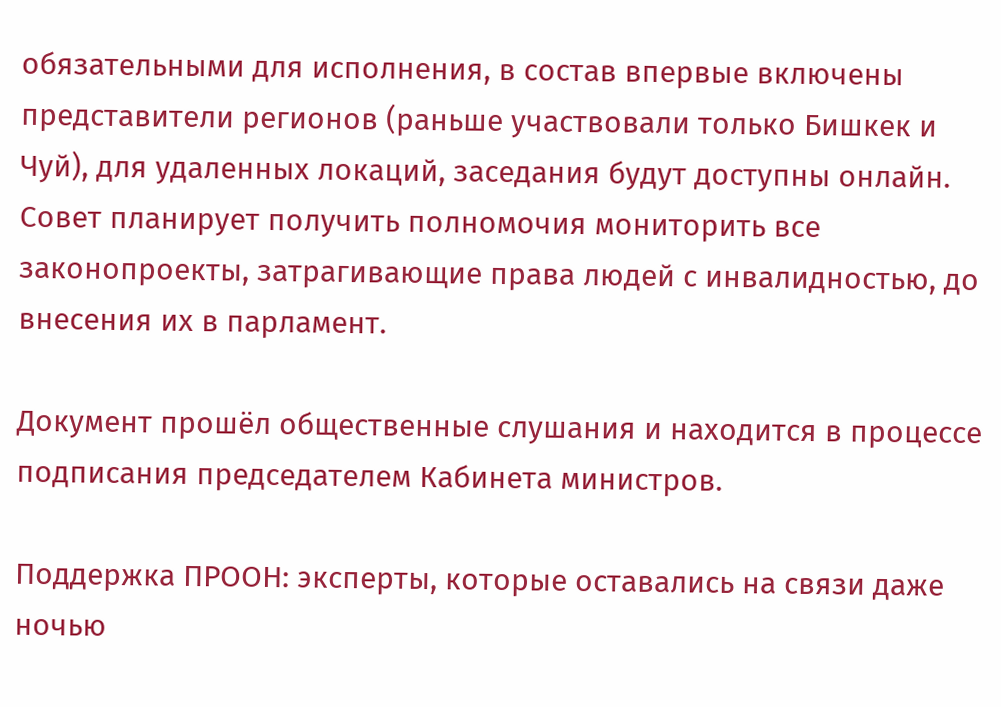обязательными для исполнения, в состав впервые включены представители регионов (раньше участвовали только Бишкек и Чуй), для удаленных локаций, заседания будут доступны онлайн. Совет планирует получить полномочия мониторить все законопроекты, затрагивающие права людей с инвалидностью, до внесения их в парламент.

Документ прошёл общественные слушания и находится в процессе подписания председателем Кабинета министров.

Поддержка ПРООН: эксперты, которые оставались на связи даже ночью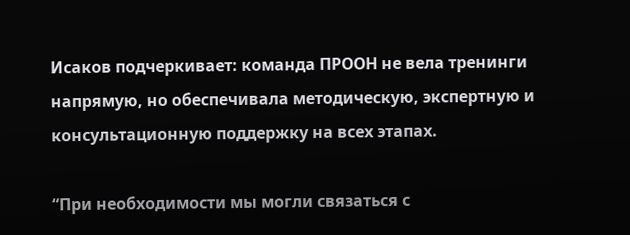Исаков подчеркивает: команда ПРООН не вела тренинги напрямую, но обеспечивала методическую, экспертную и консультационную поддержку на всех этапах.

“При необходимости мы могли связаться с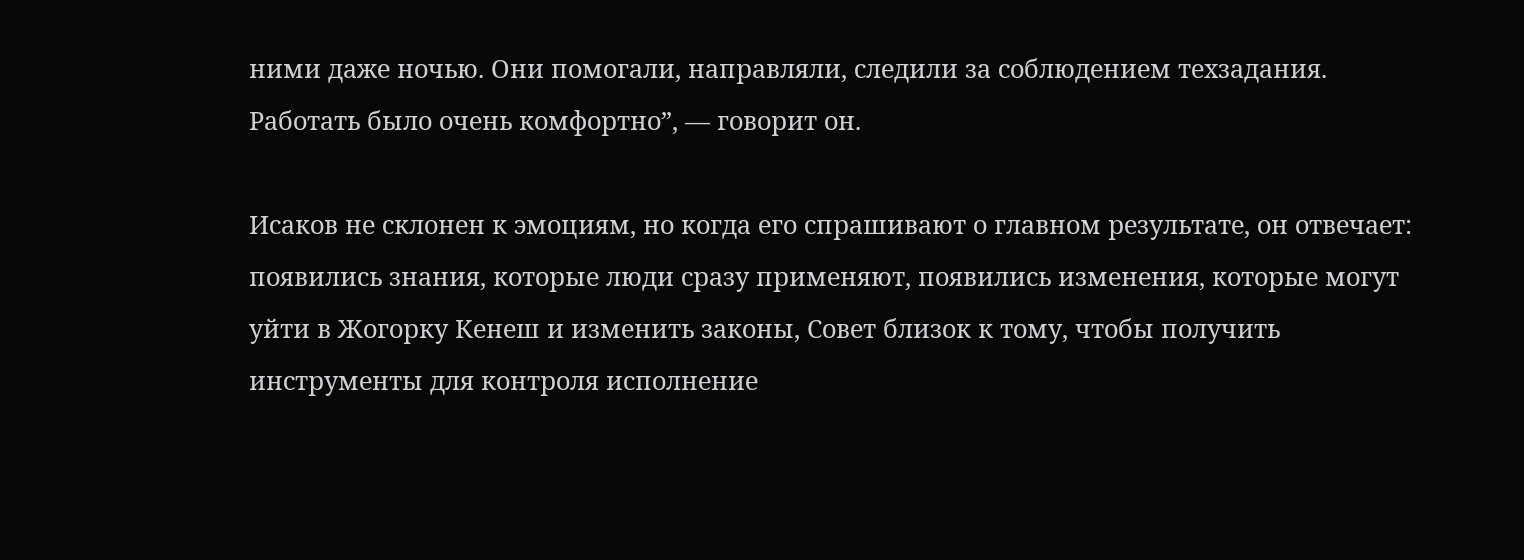ними даже ночью. Они помогали, направляли, следили за соблюдением техзадания. Работать было очень комфортно”, — говорит он.

Исаков не склонен к эмоциям, но когда его спрашивают о главном результате, он отвечает: появились знания, которые люди сразу применяют, появились изменения, которые могут уйти в Жогорку Кенеш и изменить законы, Совет близок к тому, чтобы получить инструменты для контроля исполнение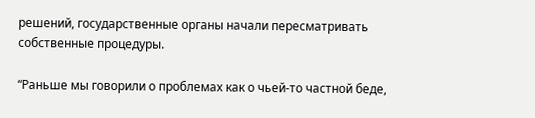решений, государственные органы начали пересматривать собственные процедуры.

“Раньше мы говорили о проблемах как о чьей-то частной беде,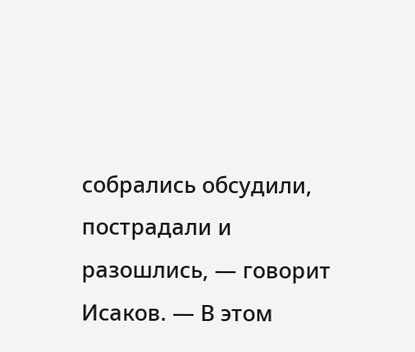собрались обсудили, пострадали и разошлись, — говорит Исаков. — В этом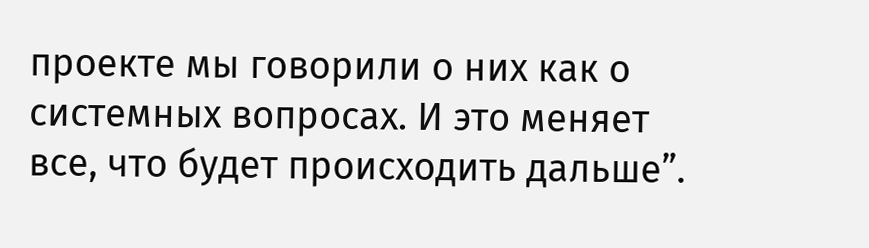проекте мы говорили о них как о системных вопросах. И это меняет все, что будет происходить дальше”.